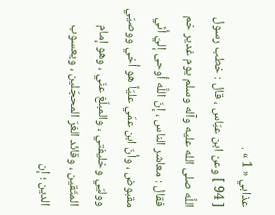عذابي « 1 » .
[ 94 ] وعن ابن عبّاس ، قال : خطب رسول اللَّه صلى الله عليه وآله وسلم يوم غدير خم فقال : معاشر الناس ، إنّ اللَّه أوحى إليّ أنّي مقبوض ، وأنّ ابن عمّي عليّاً هو أخي ووصيّي ووليّي وخليفتي ، والمبلّغ عنّي ، وهو إمام المتّقين ، وقائد الغرّ المحجّلين ، ويعسوب الدين ؛ إن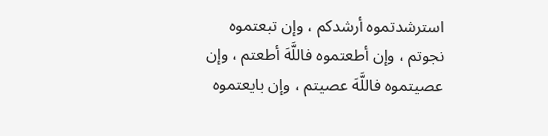استرشدتموه أرشدكم ، وإن تبعتموه نجوتم ، وإن أطعتموه فاللَّهَ أطعتم ، وإن عصيتموه فاللَّهَ عصيتم ، وإن بايعتموه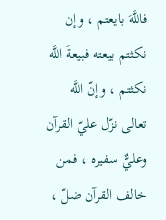فاللَّهَ بايعتم ، وإن نكثتم بيعته فبيعةَ اللَّه نكثتم ، وإنّ اللَّه تعالى نزّل عليّ القرآن وعليٌّ سفيره ، فمن خالف القرآن ضلّ ،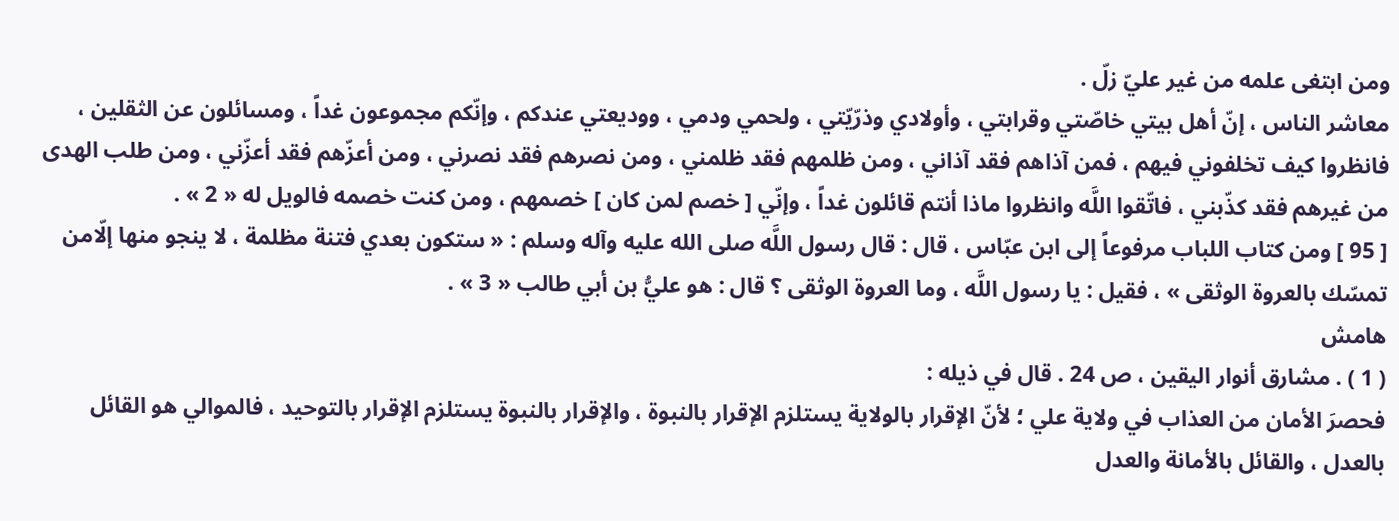ومن ابتغى علمه من غير عليّ زلّ .
معاشر الناس ، إنّ أهل بيتي خاصّتي وقرابتي ، وأولادي وذرّيّتي ، ولحمي ودمي ، ووديعتي عندكم ، وإنّكم مجموعون غداً ، ومسائلون عن الثقلين ، فانظروا كيف تخلفوني فيهم ، فمن آذاهم فقد آذاني ، ومن ظلمهم فقد ظلمني ، ومن نصرهم فقد نصرني ، ومن أعزّهم فقد أعزّني ، ومن طلب الهدى من غيرهم فقد كذّبني ، فاتّقوا اللَّه وانظروا ماذا أنتم قائلون غداً ، وإنّي [ خصم لمن كان ] خصمهم ، ومن كنت خصمه فالويل له « 2 » .
[ 95 ] ومن كتاب اللباب مرفوعاً إلى ابن عبّاس ، قال : قال رسول اللَّه صلى الله عليه وآله وسلم : « ستكون بعدي فتنة مظلمة ، لا ينجو منها إلّامن تمسّك بالعروة الوثقى » ، فقيل : يا رسول اللَّه ، وما العروة الوثقى ؟ قال : هو عليُّ بن أبي طالب « 3 » .
هامش
( 1 ) . مشارق أنوار اليقين ، ص 24 . قال في ذيله :
فحصرَ الأمان من العذاب في ولاية علي ؛ لأنّ الإقرار بالولاية يستلزم الإقرار بالنبوة ، والإقرار بالنبوة يستلزم الإقرار بالتوحيد ، فالموالي هو القائل بالعدل ، والقائل بالأمانة والعدل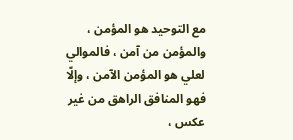مع التوحيد هو المؤمن ، والمؤمن من آمن ، فالموالي لعلي هو المؤمن الآمن ، وإلّا فهو المنافق الراهق من غير عكس ،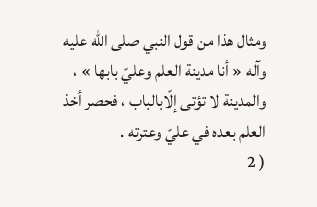ومثال هذا من قول النبي صلى الله عليه وآله « أنا مدينة العلم وعليّ بابها » ، والمدينة لا تؤتى إلّابالباب ، فحصر أخذ العلم بعده في عليّ وعترته .
( 2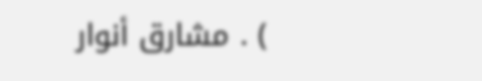) . مشارق أنوار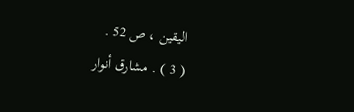اليقين ، ص 52 .
( 3 ) . مشارق أنوار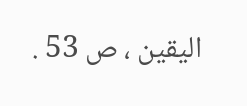اليقين ، ص 53 .